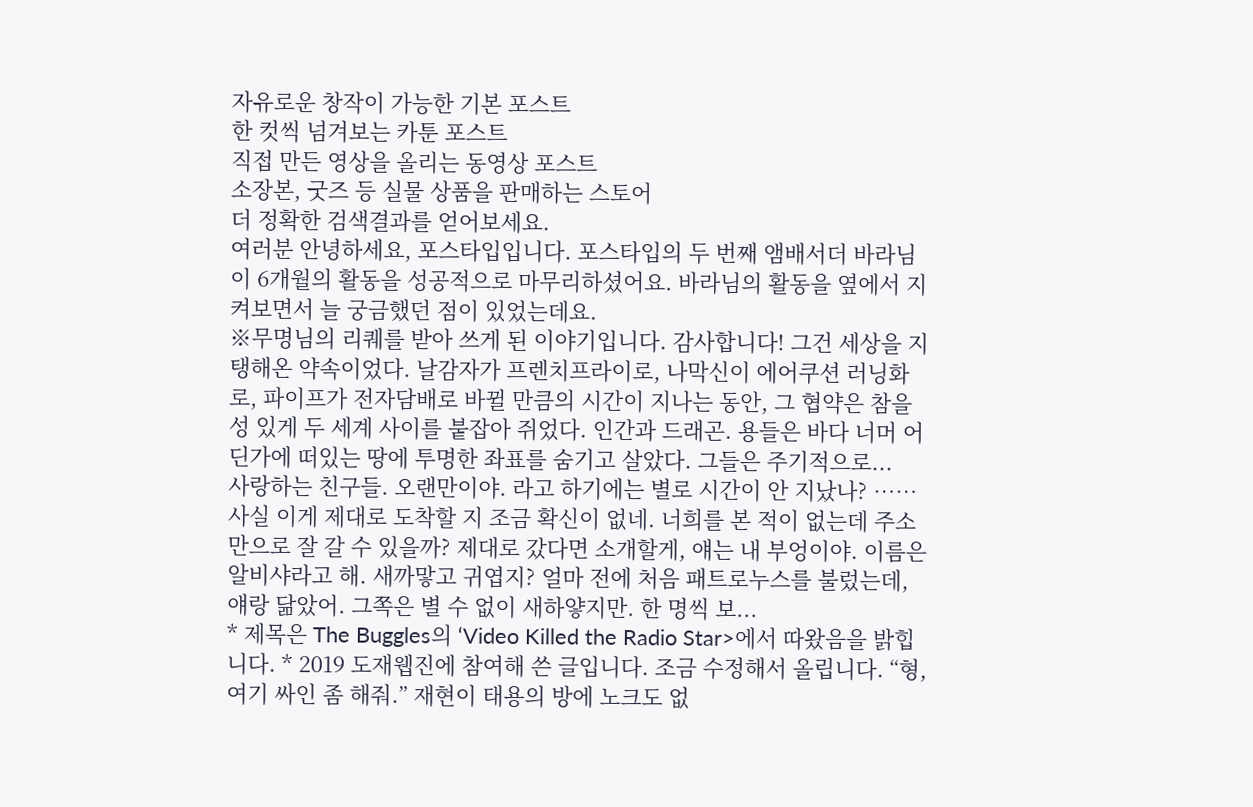자유로운 창작이 가능한 기본 포스트
한 컷씩 넘겨보는 카툰 포스트
직접 만든 영상을 올리는 동영상 포스트
소장본, 굿즈 등 실물 상품을 판매하는 스토어
더 정확한 검색결과를 얻어보세요.
여러분 안녕하세요, 포스타입입니다. 포스타입의 두 번째 앰배서더 바라님이 6개월의 활동을 성공적으로 마무리하셨어요. 바라님의 활동을 옆에서 지켜보면서 늘 궁금했던 점이 있었는데요.
※무명님의 리퀘를 받아 쓰게 된 이야기입니다. 감사합니다! 그건 세상을 지탱해온 약속이었다. 날감자가 프렌치프라이로, 나막신이 에어쿠션 러닝화로, 파이프가 전자담배로 바뀔 만큼의 시간이 지나는 동안, 그 협약은 참을성 있게 두 세계 사이를 붙잡아 쥐었다. 인간과 드래곤. 용들은 바다 너머 어딘가에 떠있는 땅에 투명한 좌표를 숨기고 살았다. 그들은 주기적으로...
사랑하는 친구들. 오랜만이야. 라고 하기에는 별로 시간이 안 지났나? ……사실 이게 제대로 도착할 지 조금 확신이 없네. 너희를 본 적이 없는데 주소만으로 잘 갈 수 있을까? 제대로 갔다면 소개할게, 얘는 내 부엉이야. 이름은 알비샤라고 해. 새까맣고 귀엽지? 얼마 전에 처음 패트로누스를 불렀는데, 얘랑 닮았어. 그쪽은 별 수 없이 새하얗지만. 한 명씩 보...
* 제목은 The Buggles의 ‘Video Killed the Radio Star>에서 따왔음을 밝힙니다. * 2019 도재웹진에 참여해 쓴 글입니다. 조금 수정해서 올립니다. “형, 여기 싸인 좀 해줘.” 재현이 태용의 방에 노크도 없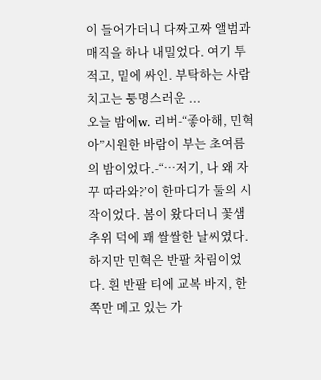이 들어가더니 다짜고짜 앨범과 매직을 하나 내밀었다. 여기 투 적고, 밑에 싸인. 부탁하는 사람치고는 퉁명스러운 ...
오늘 밤에w. 리버-“좋아해, 민혁아”시원한 바람이 부는 초여름의 밤이었다.-“…저기, 나 왜 자꾸 따라와?’이 한마디가 둘의 시작이었다. 봄이 왔다더니 꽃샘추위 덕에 꽤 쌀쌀한 날씨였다. 하지만 민혁은 반팔 차림이었다. 흰 반팔 티에 교복 바지, 한쪽만 메고 있는 가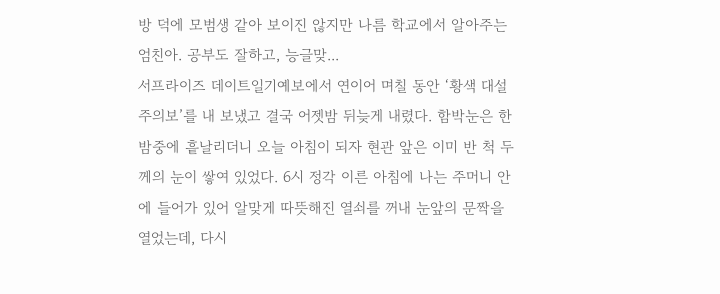방 덕에 모범생 같아 보이진 않지만 나름 학교에서 알아주는 엄친아. 공부도 잘하고, 능글맞...
서프라이즈 데이트일기예보에서 연이어 며칠 동안 ‘황색 대설 주의보’를 내 보냈고 결국 어젯밤 뒤늦게 내렸다. 함박눈은 한밤중에 흩날리더니 오늘 아침이 되자 현관 앞은 이미 반 척 두께의 눈이 쌓여 있었다. 6시 정각 이른 아침에 나는 주머니 안에 들어가 있어 알맞게 따뜻해진 열쇠를 꺼내 눈앞의 문짝을 열었는데, 다시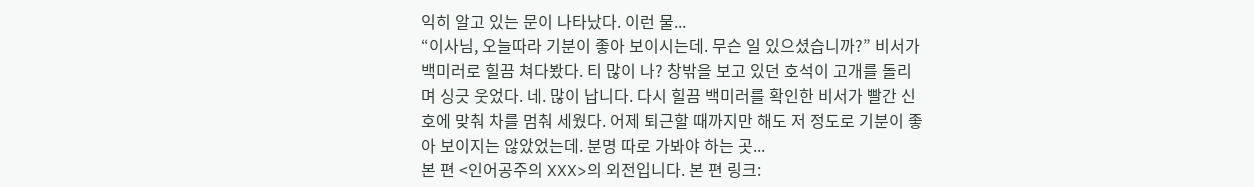익히 알고 있는 문이 나타났다. 이런 물...
“이사님, 오늘따라 기분이 좋아 보이시는데. 무슨 일 있으셨습니까?” 비서가 백미러로 힐끔 쳐다봤다. 티 많이 나? 창밖을 보고 있던 호석이 고개를 돌리며 싱긋 웃었다. 네. 많이 납니다. 다시 힐끔 백미러를 확인한 비서가 빨간 신호에 맞춰 차를 멈춰 세웠다. 어제 퇴근할 때까지만 해도 저 정도로 기분이 좋아 보이지는 않았었는데. 분명 따로 가봐야 하는 곳...
본 편 <인어공주의 XXX>의 외전입니다. 본 편 링크: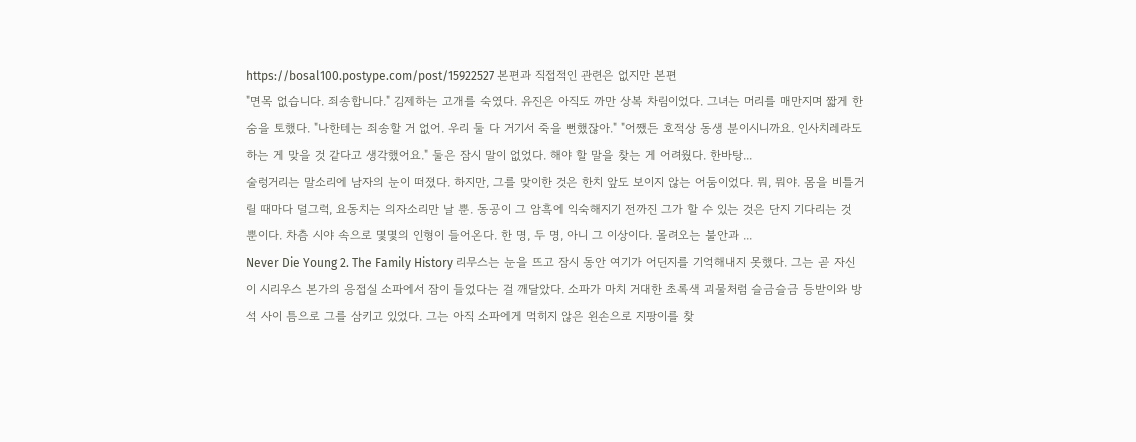https://bosal100.postype.com/post/15922527 본편과 직접적인 관련은 없지만 본편
"면목 없습니다. 죄송합니다." 김제하는 고개를 숙였다. 유진은 아직도 까만 상복 차림이었다. 그녀는 머리를 매만지며 짧게 한숨을 토했다. "나한테는 죄송할 거 없어. 우리 둘 다 거기서 죽을 뻔했잖아." "어쨌든 호적상 동생 분이시니까요. 인사치레라도 하는 게 맞을 것 같다고 생각했어요." 둘은 잠시 말이 없었다. 해야 할 말을 찾는 게 어려웠다. 한바탕...
술렁거리는 말소리에 남자의 눈이 떠졌다. 하지만, 그를 맞이한 것은 한치 앞도 보이지 않는 어둠이었다. 뭐, 뭐야. 몸을 비틀거릴 때마다 덜그럭, 요동치는 의자소리만 날 뿐. 동공이 그 암흑에 익숙해지기 전까진 그가 할 수 있는 것은 단지 기다리는 것 뿐이다. 차츰 시야 속으로 몇몇의 인형이 들어온다. 한 명, 두 명, 아니 그 이상이다. 몰려오는 불안과 ...
Never Die Young 2. The Family History 리무스는 눈을 뜨고 잠시 동안 여기가 어딘지를 기억해내지 못했다. 그는 곧 자신이 시리우스 본가의 응접실 소파에서 잠이 들었다는 걸 깨달았다. 소파가 마치 거대한 초록색 괴물처럼 슬금슬금 등받이와 방석 사이 틈으로 그를 삼키고 있었다. 그는 아직 소파에게 먹히지 않은 왼손으로 지팡이를 찾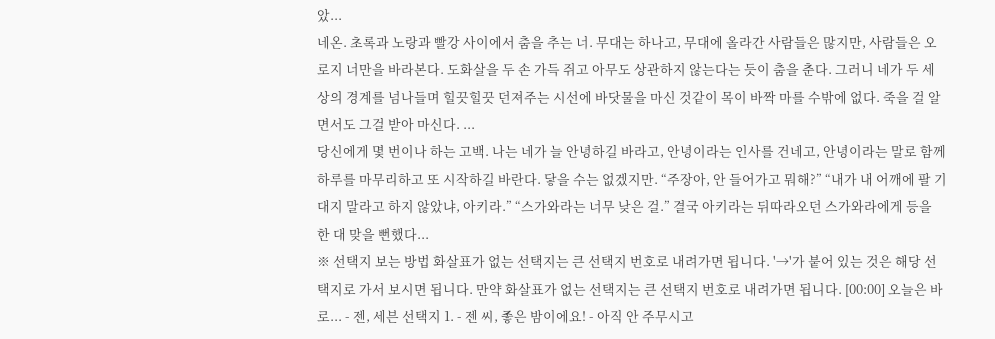았...
네온. 초록과 노랑과 빨강 사이에서 춤을 추는 너. 무대는 하나고, 무대에 올라간 사람들은 많지만, 사람들은 오로지 너만을 바라본다. 도화살을 두 손 가득 쥐고 아무도 상관하지 않는다는 듯이 춤을 춘다. 그러니 네가 두 세상의 경계를 넘나들며 힐끗힐끗 던져주는 시선에 바닷물을 마신 것같이 목이 바짝 마를 수밖에 없다. 죽을 걸 알면서도 그걸 받아 마신다. ...
당신에게 몇 번이나 하는 고백. 나는 네가 늘 안녕하길 바라고, 안녕이라는 인사를 건네고, 안녕이라는 말로 함께 하루를 마무리하고 또 시작하길 바란다. 닿을 수는 없겠지만. “주장아, 안 들어가고 뭐해?” “내가 내 어깨에 팔 기대지 말라고 하지 않았냐, 아키라.” “스가와라는 너무 낮은 걸.” 결국 아키라는 뒤따라오던 스가와라에게 등을 한 대 맞을 뻔했다...
※ 선택지 보는 방법 화살표가 없는 선택지는 큰 선택지 번호로 내려가면 됩니다. '→'가 붙어 있는 것은 해당 선택지로 가서 보시면 됩니다. 만약 화살표가 없는 선택지는 큰 선택지 번호로 내려가면 됩니다. [00:00] 오늘은 바로... - 젠, 세븐 선택지 1. - 젠 씨, 좋은 밤이에요! - 아직 안 주무시고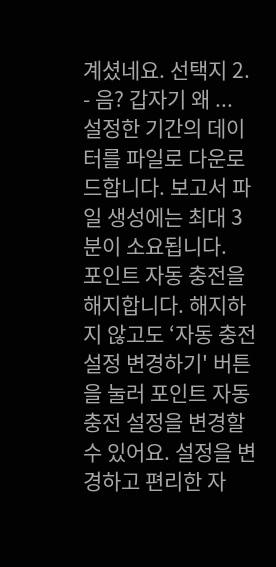계셨네요. 선택지 2. - 음? 갑자기 왜 ...
설정한 기간의 데이터를 파일로 다운로드합니다. 보고서 파일 생성에는 최대 3분이 소요됩니다.
포인트 자동 충전을 해지합니다. 해지하지 않고도 ‘자동 충전 설정 변경하기' 버튼을 눌러 포인트 자동 충전 설정을 변경할 수 있어요. 설정을 변경하고 편리한 자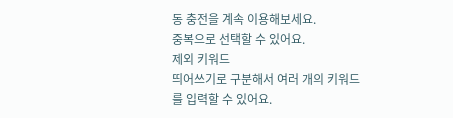동 충전을 계속 이용해보세요.
중복으로 선택할 수 있어요.
제외 키워드
띄어쓰기로 구분해서 여러 개의 키워드를 입력할 수 있어요.